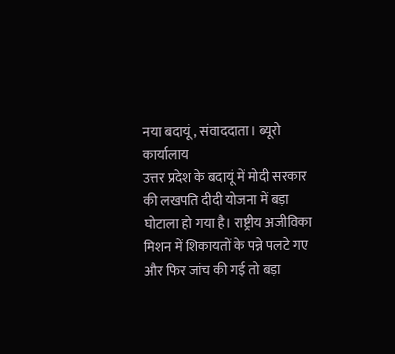नया बदायूं, संवाददाता। ब्यूरो कार्यालाय
उत्तर प्रदेश के बदायूं में मोदी सरकार की लखपति दीदी योजना में बड़ा घोटाला हो गया है। राष्ट्रीय अजीविका मिशन में शिकायतों के पन्ने पलटे गए और फिर जांच की गई तो बड़ा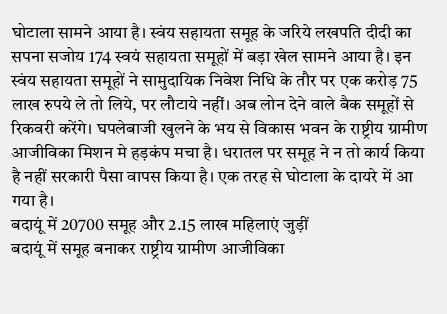घोटाला सामने आया है। स्वंय सहायता समूह के जरिये लखपति दीदी का सपना सजोय 174 स्वयं सहायता समूहों में बड़ा खेल सामने आया है। इन स्वंय सहायता समूहों ने सामुदायिक निवेश निधि के तौर पर एक करोड़ 75 लाख रुपये ले तो लिये, पर लौटाये नहीं। अब लोन देने वाले बैक समूहों से रिकवरी करेंगे। घपलेबाजी खुलने के भय से विकास भवन के राष्ट्रीय ग्रामीण आजीविका मिशन मे हड़कंप मचा है। धरातल पर समूह ने न तो कार्य किया है नहीं सरकारी पैसा वापस किया है। एक तरह से घोटाला के दायरे में आ गया है।
बदायूं में 20700 समूह और 2.15 लाख महिलाएं जुड़ीं
बदायूं में समूह बनाकर राष्ट्रीय ग्रामीण आजीविका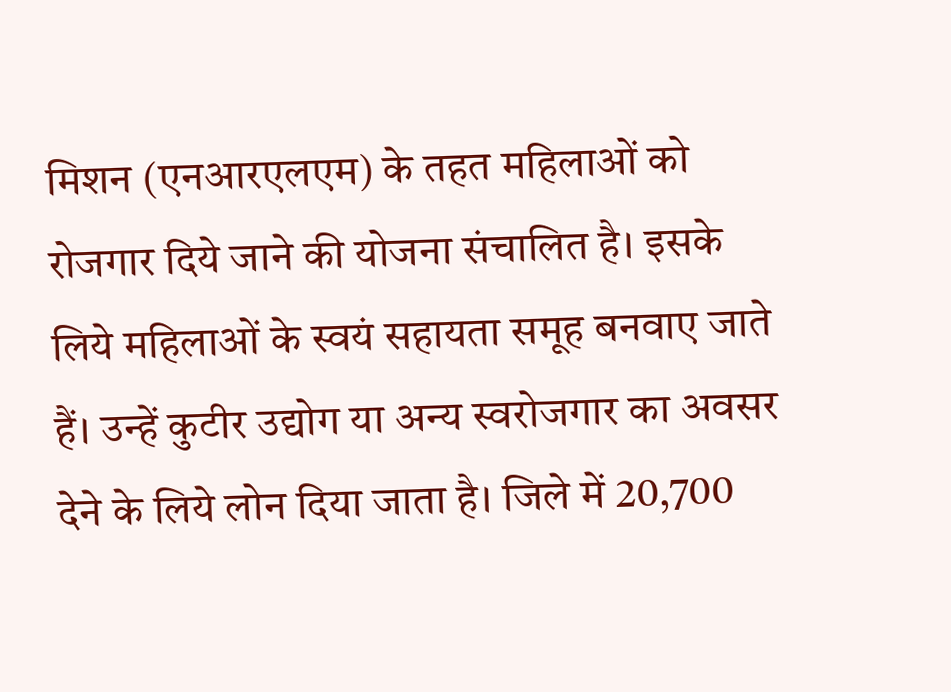मिशन (एनआरएलएम) के तहत महिलाओं को रोजगार दिये जाने की योजना संचालित है। इसके लिये महिलाओं के स्वयं सहायता समूह बनवाए जाते हैं। उन्हें कुटीर उद्योग या अन्य स्वरोजगार का अवसर देने के लिये लोन दिया जाता है। जिले में 20,700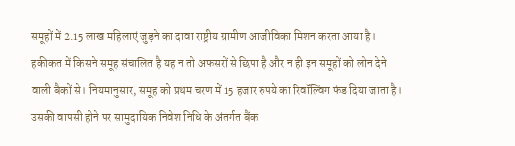समूहों में 2.15 लाख महिलाएं जुड़ने का दावा राष्ट्रीय ग्रामीण आजीविका मिशन करता आया है। हकीकत में किसने समूह संचालित है यह न तो अफसरों से छिपा है और न ही इन समूहों को लोन देने वाली बैकों से। नियमानुसार, समूह को प्रथम चरण में 15 हजार रुपये का रिवॉल्विंग फंड दिया जाता है। उसकी वापसी होने पर सामुदायिक निवेश निधि के अंतर्गत बैंक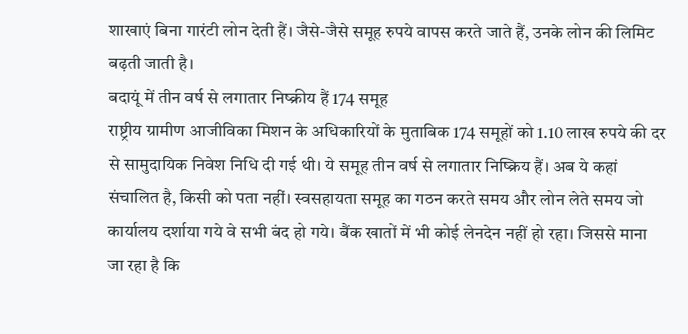शाखाएं बिना गारंटी लोन देती हैं। जैसे-जैसे समूह रुपये वापस करते जाते हैं, उनके लोन की लिमिट बढ़ती जाती है।
बदायूं में तीन वर्ष से लगातार निष्क्रीय हैं 174 समूह
राष्ट्रीय ग्रामीण आजीविका मिशन के अधिकारियों के मुताबिक 174 समूहों को 1.10 लाख रुपये की दर से सामुदायिक निवेश निधि दी गई थी। ये समूह तीन वर्ष से लगातार निष्क्रिय हैं। अब ये कहां संचालित है, किसी को पता नहीं। स्वसहायता समूह का गठन करते समय और लोन लेते समय जो कार्यालय दर्शाया गये वे सभी बंद हो गये। बैंक खातों में भी कोई लेनदेन नहीं हो रहा। जिससे माना जा रहा है कि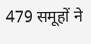479 समूहों ने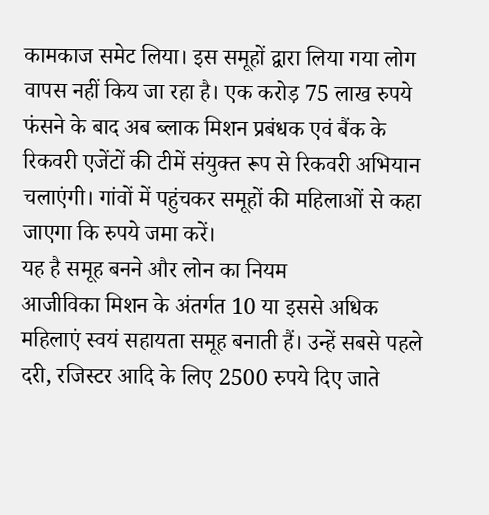कामकाज समेट लिया। इस समूहों द्वारा लिया गया लोग वापस नहीं किय जा रहा है। एक करोड़ 75 लाख रुपये फंसने के बाद अब ब्लाक मिशन प्रबंधक एवं बैंक के रिकवरी एजेंटों की टीमें संयुक्त रूप से रिकवरी अभियान चलाएंगी। गांवों में पहुंचकर समूहों की महिलाओं से कहा जाएगा कि रुपये जमा करें।
यह है समूह बनने और लोन का नियम
आजीविका मिशन के अंतर्गत 10 या इससे अधिक महिलाएं स्वयं सहायता समूह बनाती हैं। उन्हें सबसे पहले दरी, रजिस्टर आदि के लिए 2500 रुपये दिए जाते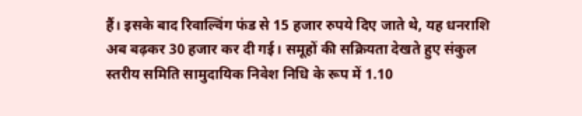हैं। इसके बाद रिवाल्विंग फंड से 15 हजार रुपये दिए जाते थे, यह धनराशि अब बढ़कर 30 हजार कर दी गई। समूहों की सक्रियता देखते हुए संकुल स्तरीय समिति सामुदायिक निवेश निधि के रूप में 1.10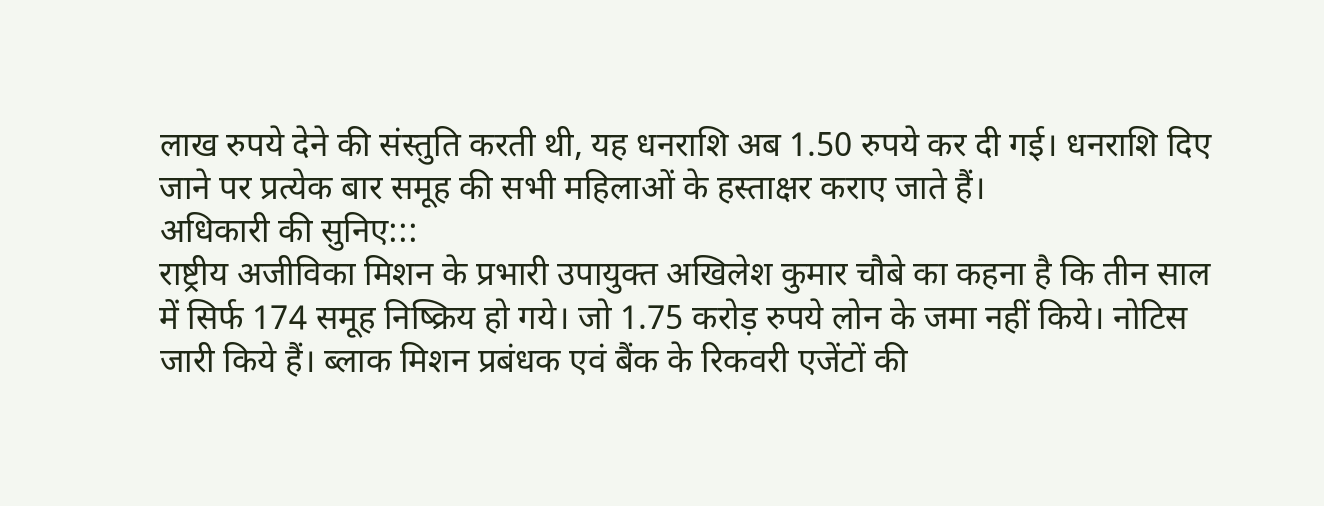लाख रुपये देने की संस्तुति करती थी, यह धनराशि अब 1.50 रुपये कर दी गई। धनराशि दिए जाने पर प्रत्येक बार समूह की सभी महिलाओं के हस्ताक्षर कराए जाते हैं।
अधिकारी की सुनिए:::
राष्ट्रीय अजीविका मिशन के प्रभारी उपायुक्त अखिलेश कुमार चौबे का कहना है कि तीन साल में सिर्फ 174 समूह निष्क्रिय हो गये। जो 1.75 करोड़ रुपये लोन के जमा नहीं किये। नोटिस जारी किये हैं। ब्लाक मिशन प्रबंधक एवं बैंक के रिकवरी एजेंटों की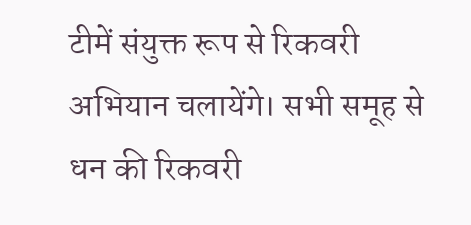टीमें संयुक्त रूप से रिकवरी अभियान चलायेंगे। सभी समूह से धन की रिकवरी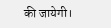की जायेगी।